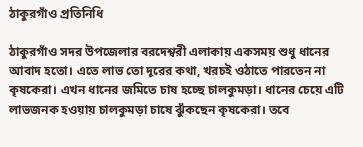ঠাকুরগাঁও প্রতিনিধি

ঠাকুরগাঁও সদর উপজেলার বরদেশ্বরী এলাকায় একসময় শুধু ধানের আবাদ হতো। এতে লাভ তো দূরের কথা, খরচই ওঠাতে পারতেন না কৃষকেরা। এখন ধানের জমিতে চাষ হচ্ছে চালকুমড়া। ধানের চেয়ে এটি লাভজনক হওয়ায় চালকুমড়া চাষে ঝুঁকছেন কৃষকেরা। তবে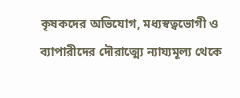কৃষকদের অভিযোগ, মধ্যস্বত্বভোগী ও ব্যাপারীদের দৌরাত্ম্যে ন্যায্যমূল্য থেকে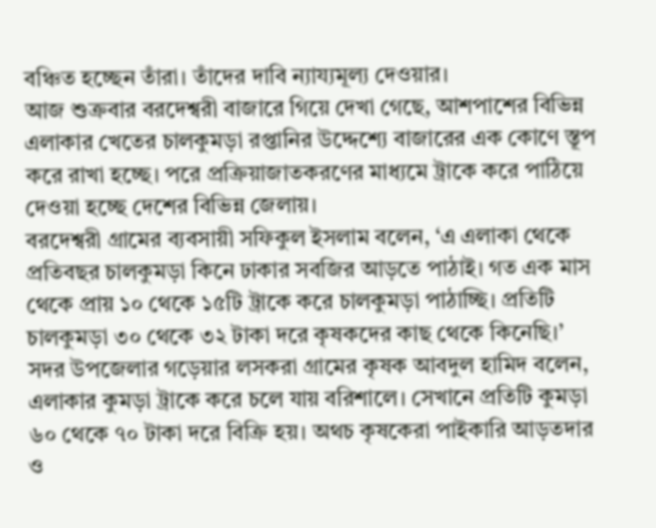বঞ্চিত হচ্ছেন তাঁরা। তাঁদের দাবি ন্যায্যমূল্য দেওয়ার।
আজ শুক্রবার বরদেশ্বরী বাজারে গিয়ে দেখা গেছে, আশপাশের বিভিন্ন এলাকার খেতের চালকুমড়া রপ্তানির উদ্দেশ্যে বাজারের এক কোণে স্তূপ করে রাখা হচ্ছে। পরে প্রক্রিয়াজাতকরণের মাধ্যমে ট্রাকে করে পাঠিয়ে দেওয়া হচ্ছে দেশের বিভিন্ন জেলায়।
বরদেশ্বরী গ্রামের ব্যবসায়ী সফিকুল ইসলাম বলেন, ‘এ এলাকা থেকে প্রতিবছর চালকুমড়া কিনে ঢাকার সবজির আড়তে পাঠাই। গত এক মাস থেকে প্রায় ১০ থেকে ১৫টি ট্রাকে করে চালকুমড়া পাঠাচ্ছি। প্রতিটি চালকুমড়া ৩০ থেকে ৩২ টাকা দরে কৃষকদের কাছ থেকে কিনেছি।’
সদর উপজেলার গড়েয়ার লসকরা গ্রামের কৃষক আবদুল হামিদ বলেন, এলাকার কুমড়া ট্রাকে করে চলে যায় বরিশালে। সেখানে প্রতিটি কুমড়া ৬০ থেকে ৭০ টাকা দরে বিক্রি হয়। অথচ কৃষকেরা পাইকারি আড়তদার ও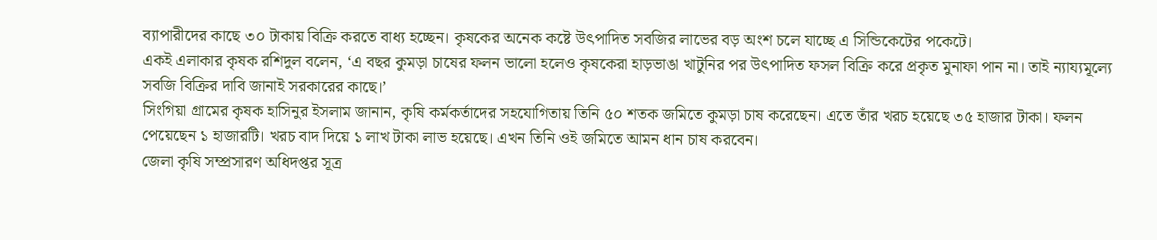ব্যাপারীদের কাছে ৩০ টাকায় বিক্রি করতে বাধ্য হচ্ছেন। কৃষকের অনেক কষ্টে উৎপাদিত সবজির লাভের বড় অংশ চলে যাচ্ছে এ সিন্ডিকেটের পকেটে।
একই এলাকার কৃষক রশিদুল বলেন, ‘এ বছর কুমড়া চাষের ফলন ভালো হলেও কৃষকেরা হাড়ভাঙা খাটুনির পর উৎপাদিত ফসল বিক্রি করে প্রকৃত মুনাফা পান না। তাই ন্যায্যমূল্যে সবজি বিক্রির দাবি জানাই সরকারের কাছে।’
সিংগিয়া গ্রামের কৃষক হাসিনুর ইসলাম জানান, কৃষি কর্মকর্তাদের সহযোগিতায় তিনি ৫০ শতক জমিতে কুমড়া চাষ করেছেন। এতে তাঁর খরচ হয়েছে ৩৫ হাজার টাকা। ফলন পেয়েছেন ১ হাজারটি। খরচ বাদ দিয়ে ১ লাখ টাকা লাভ হয়েছে। এখন তিনি ওই জমিতে আমন ধান চাষ করবেন।
জেলা কৃষি সম্প্রসারণ অধিদপ্তর সূত্র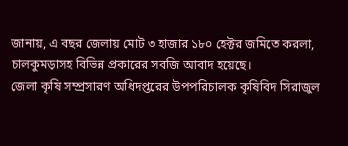জানায়, এ বছর জেলায় মোট ৩ হাজার ১৮০ হেক্টর জমিতে করলা, চালকুমড়াসহ বিভিন্ন প্রকারের সবজি আবাদ হয়েছে।
জেলা কৃষি সম্প্রসারণ অধিদপ্তরের উপপরিচালক কৃষিবিদ সিরাজুল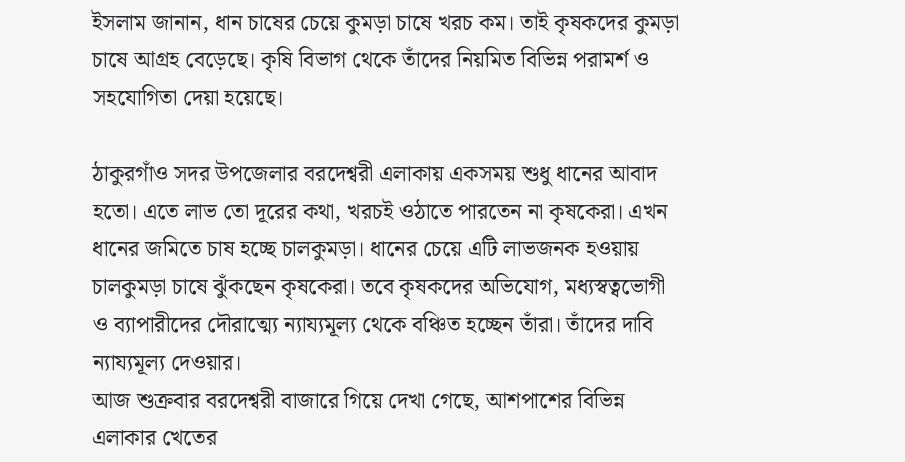ইসলাম জানান, ধান চাষের চেয়ে কুমড়া চাষে খরচ কম। তাই কৃষকদের কুমড়া চাষে আগ্রহ বেড়েছে। কৃষি বিভাগ থেকে তাঁদের নিয়মিত বিভিন্ন পরামর্শ ও সহযোগিতা দেয়া হয়েছে।

ঠাকুরগাঁও সদর উপজেলার বরদেশ্বরী এলাকায় একসময় শুধু ধানের আবাদ হতো। এতে লাভ তো দূরের কথা, খরচই ওঠাতে পারতেন না কৃষকেরা। এখন ধানের জমিতে চাষ হচ্ছে চালকুমড়া। ধানের চেয়ে এটি লাভজনক হওয়ায় চালকুমড়া চাষে ঝুঁকছেন কৃষকেরা। তবে কৃষকদের অভিযোগ, মধ্যস্বত্বভোগী ও ব্যাপারীদের দৌরাত্ম্যে ন্যায্যমূল্য থেকে বঞ্চিত হচ্ছেন তাঁরা। তাঁদের দাবি ন্যায্যমূল্য দেওয়ার।
আজ শুক্রবার বরদেশ্বরী বাজারে গিয়ে দেখা গেছে, আশপাশের বিভিন্ন এলাকার খেতের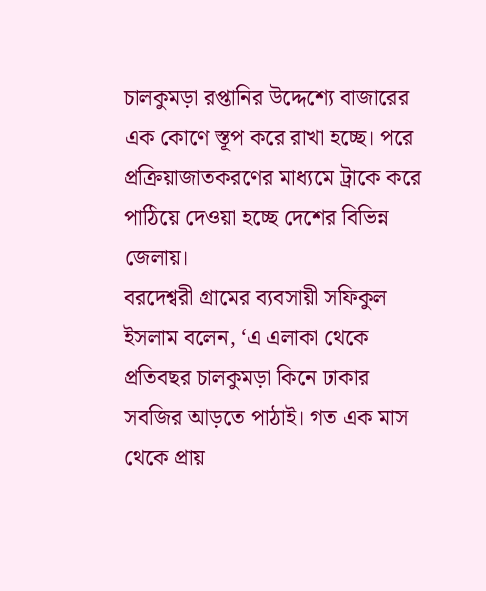চালকুমড়া রপ্তানির উদ্দেশ্যে বাজারের এক কোণে স্তূপ করে রাখা হচ্ছে। পরে প্রক্রিয়াজাতকরণের মাধ্যমে ট্রাকে করে পাঠিয়ে দেওয়া হচ্ছে দেশের বিভিন্ন জেলায়।
বরদেশ্বরী গ্রামের ব্যবসায়ী সফিকুল ইসলাম বলেন, ‘এ এলাকা থেকে প্রতিবছর চালকুমড়া কিনে ঢাকার সবজির আড়তে পাঠাই। গত এক মাস থেকে প্রায়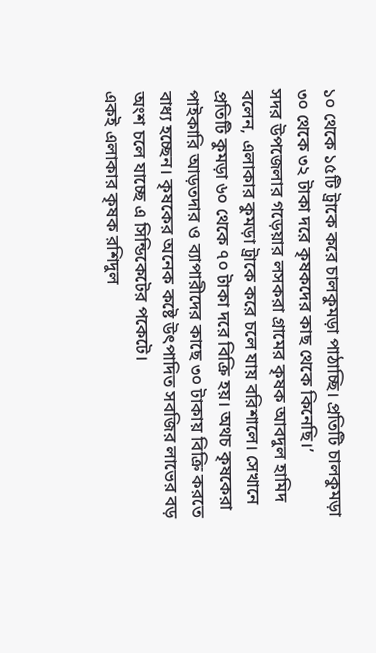১০ থেকে ১৫টি ট্রাকে করে চালকুমড়া পাঠাচ্ছি। প্রতিটি চালকুমড়া ৩০ থেকে ৩২ টাকা দরে কৃষকদের কাছ থেকে কিনেছি।’
সদর উপজেলার গড়েয়ার লসকরা গ্রামের কৃষক আবদুল হামিদ বলেন, এলাকার কুমড়া ট্রাকে করে চলে যায় বরিশালে। সেখানে প্রতিটি কুমড়া ৬০ থেকে ৭০ টাকা দরে বিক্রি হয়। অথচ কৃষকেরা পাইকারি আড়তদার ও ব্যাপারীদের কাছে ৩০ টাকায় বিক্রি করতে বাধ্য হচ্ছেন। কৃষকের অনেক কষ্টে উৎপাদিত সবজির লাভের বড় অংশ চলে যাচ্ছে এ সিন্ডিকেটের পকেটে।
একই এলাকার কৃষক রশিদুল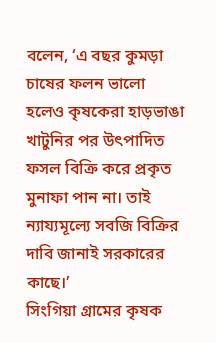বলেন, ‘এ বছর কুমড়া চাষের ফলন ভালো হলেও কৃষকেরা হাড়ভাঙা খাটুনির পর উৎপাদিত ফসল বিক্রি করে প্রকৃত মুনাফা পান না। তাই ন্যায্যমূল্যে সবজি বিক্রির দাবি জানাই সরকারের কাছে।’
সিংগিয়া গ্রামের কৃষক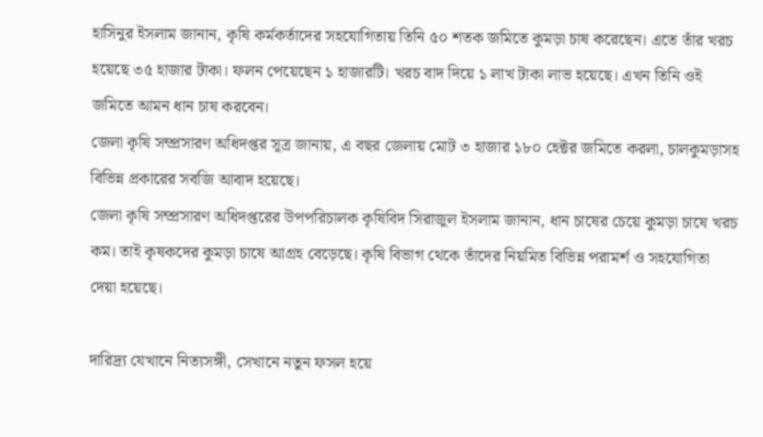হাসিনুর ইসলাম জানান, কৃষি কর্মকর্তাদের সহযোগিতায় তিনি ৫০ শতক জমিতে কুমড়া চাষ করেছেন। এতে তাঁর খরচ হয়েছে ৩৫ হাজার টাকা। ফলন পেয়েছেন ১ হাজারটি। খরচ বাদ দিয়ে ১ লাখ টাকা লাভ হয়েছে। এখন তিনি ওই জমিতে আমন ধান চাষ করবেন।
জেলা কৃষি সম্প্রসারণ অধিদপ্তর সূত্র জানায়, এ বছর জেলায় মোট ৩ হাজার ১৮০ হেক্টর জমিতে করলা, চালকুমড়াসহ বিভিন্ন প্রকারের সবজি আবাদ হয়েছে।
জেলা কৃষি সম্প্রসারণ অধিদপ্তরের উপপরিচালক কৃষিবিদ সিরাজুল ইসলাম জানান, ধান চাষের চেয়ে কুমড়া চাষে খরচ কম। তাই কৃষকদের কুমড়া চাষে আগ্রহ বেড়েছে। কৃষি বিভাগ থেকে তাঁদের নিয়মিত বিভিন্ন পরামর্শ ও সহযোগিতা দেয়া হয়েছে।

দারিদ্র্য যেখানে নিত্যসঙ্গী, সেখানে নতুন ফসল হয়ে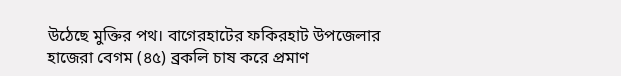উঠেছে মুক্তির পথ। বাগেরহাটের ফকিরহাট উপজেলার হাজেরা বেগম (৪৫) ব্রকলি চাষ করে প্রমাণ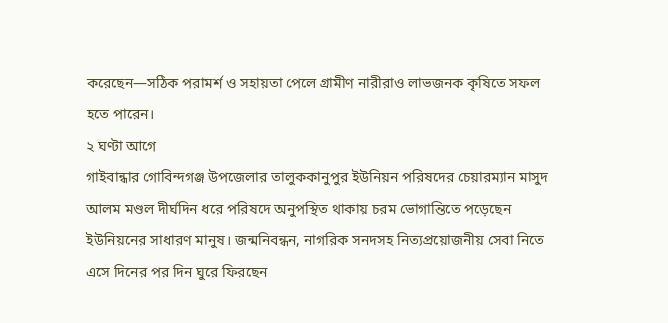করেছেন—সঠিক পরামর্শ ও সহায়তা পেলে গ্রামীণ নারীরাও লাভজনক কৃষিতে সফল হতে পারেন।
২ ঘণ্টা আগে
গাইবান্ধার গোবিন্দগঞ্জ উপজেলার তালুককানুপুর ইউনিয়ন পরিষদের চেয়ারম্যান মাসুদ আলম মণ্ডল দীর্ঘদিন ধরে পরিষদে অনুপস্থিত থাকায় চরম ভোগান্তিতে পড়েছেন ইউনিয়নের সাধারণ মানুষ। জন্মনিবন্ধন, নাগরিক সনদসহ নিত্যপ্রয়োজনীয় সেবা নিতে এসে দিনের পর দিন ঘুরে ফিরছেন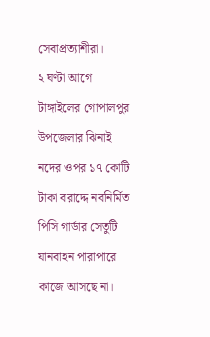সেবাপ্রত্যাশীরা।
২ ঘণ্টা আগে
টাঙ্গাইলের গোপালপুর উপজেলার ঝিনাই নদের ওপর ১৭ কোটি টাকা বরাদ্দে নবনির্মিত পিসি গার্ডার সেতুটি যানবাহন পারাপারে কাজে আসছে না।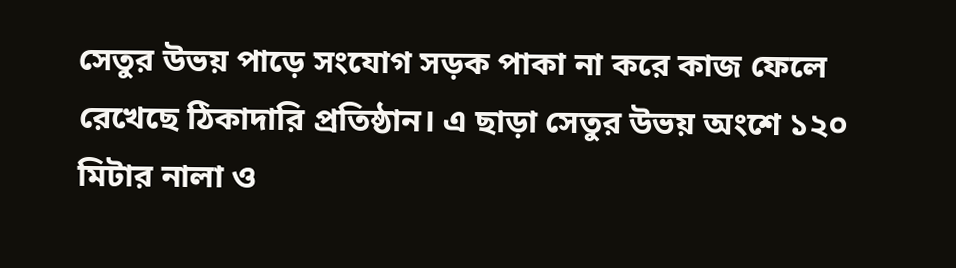সেতুর উভয় পাড়ে সংযোগ সড়ক পাকা না করে কাজ ফেলে রেখেছে ঠিকাদারি প্রতিষ্ঠান। এ ছাড়া সেতুর উভয় অংশে ১২০ মিটার নালা ও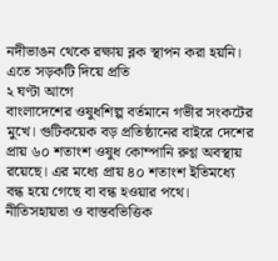নদীভাঙন থেকে রক্ষায় ব্লক স্থাপন করা হয়নি। এতে সড়কটি দিয়ে প্রতি
২ ঘণ্টা আগে
বাংলাদেশের ওষুধশিল্প বর্তমানে গভীর সংকটের মুখে। গুটিকয়েক বড় প্রতিষ্ঠানের বাইরে দেশের প্রায় ৬০ শতাংশ ওষুধ কোম্পানি রুগ্ণ অবস্থায় রয়েছে। এর মধ্যে প্রায় ৪০ শতাংশ ইতিমধ্যে বন্ধ হয়ে গেছে বা বন্ধ হওয়ার পথে। নীতিসহায়তা ও বাস্তবভিত্তিক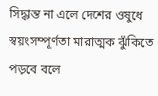সিদ্ধান্ত না এলে দেশের ওষুধে স্বয়ংসম্পূর্ণতা মারাত্মক ঝুঁকিতে পড়বে বলে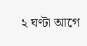২ ঘণ্টা আগে